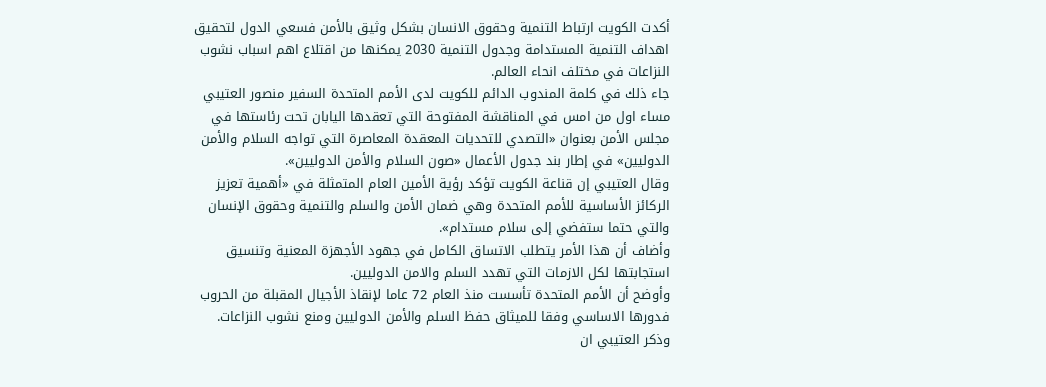أكدت الكويت ارتباط التنمية وحقوق الانسان بشكل وثيق بالأمن فسعي الدول لتحقيق اهداف التنمية المستدامة وجدول التنمية 2030 يمكنها من اقتلاع اهم اسباب نشوب النزاعات في مختلف انحاء العالم.
جاء ذلك في كلمة المندوب الدائم للكويت لدى الأمم المتحدة السفير منصور العتيبي مساء اول من امس في المناقشة المفتوحة التي تعقدها اليابان تحت رئاستها في مجلس الأمن بعنوان «التصدي للتحديات المعقدة المعاصرة التي تواجه السلام والأمن الدوليين» في إطار بند جدول الأعمال «صون السلام والأمن الدوليين».
وقال العتيبي إن قناعة الكويت تؤكد رؤية الأمين العام المتمثلة في «أهمية تعزيز الركائز الأساسية للأمم المتحدة وهي ضمان الأمن والسلم والتنمية وحقوق الإنسان والتي حتما ستفضي إلى سلام مستدام».
وأضاف أن هذا الأمر يتطلب الاتساق الكامل في جهود الأجهزة المعنية وتنسيق استجابتها لكل الازمات التي تهدد السلم والامن الدوليين.
وأوضح أن الأمم المتحدة تأسست منذ العام 72 عاما لإنقاذ الأجيال المقبلة من الحروب فدورها الاساسي وفقا للميثاق حفظ السلم والأمن الدوليين ومنع نشوب النزاعات.
وذكر العتيبي ان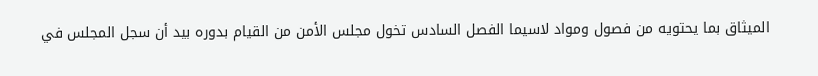الميثاق بما يحتويه من فصول ومواد لاسيما الفصل السادس تخول مجلس الأمن من القيام بدوره بيد أن سجل المجلس في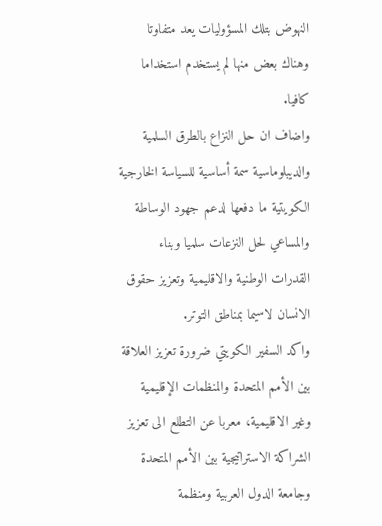النهوض بتلك المسؤوليات يعد متفاوتا وهناك بعض منها لم يستخدم استخداما كافيا.
واضاف ان حل النزاع بالطرق السلمية والديبلوماسية سمة أساسية للسياسة الخارجية الكويتية ما دفعها لدعم جهود الوساطة والمساعي لحل النزعات سلميا وبناء القدرات الوطنية والاقليمية وتعزيز حقوق الانسان لاسيما بمناطق التوتر.
واكد السفير الكويتي ضرورة تعزيز العلاقة بين الأمم المتحدة والمنظمات الإقليمية وغير الاقليمية، معربا عن التطلع الى تعزيز الشراكة الاستراتيجية بين الأمم المتحدة وجامعة الدول العربية ومنظمة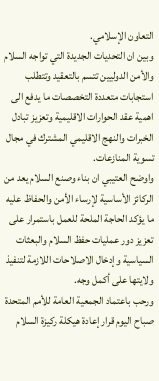التعاون الإسلامي.
وبين ان التحديات الجديدة التي تواجه السلام والأمن الدوليين تتسم بالتعقيد وتتطلب استجابات متعددة التخصصات ما يدفع الى اهمية عقد الحوارات الاقليمية وتعزيز تبادل الخبرات والنهج الاقليمي المشترك في مجال تسوية المنازعات.
واوضح العتيبي ان بناء وصنع السلام يعد من الركائز الأساسية لإرساء الأمن والحفاظ عليه ما يؤكد الحاجة الملحة للعمل باستمرار على تعزيز دور عمليات حفظ السلام والبعثات السياسية وإدخال الاصلاحات اللازمة لتنفيذ ولايتها على أكمل وجه.
ورحب باعتماد الجمعية العامة للأمم المتحدة صباح اليوم قرار إعادة هيكلة ركيزة السلام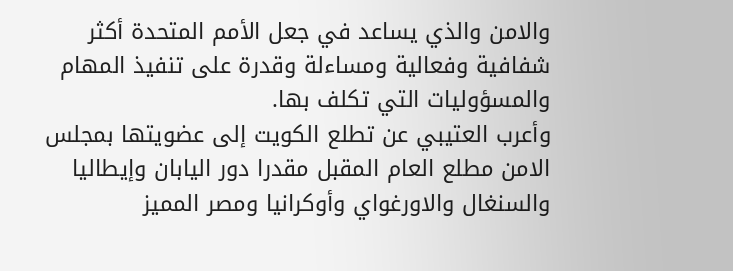والامن والذي يساعد في جعل الأمم المتحدة أكثر شفافية وفعالية ومساءلة وقدرة على تنفيذ المهام والمسؤوليات التي تكلف بها.
وأعرب العتيبي عن تطلع الكويت إلى عضويتها بمجلس الامن مطلع العام المقبل مقدرا دور اليابان وإيطاليا والسنغال والاورغواي وأوكرانيا ومصر المميز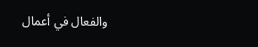والفعال في أعمال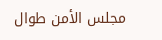مجلس الأمن طوال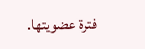فترة عضويتها.